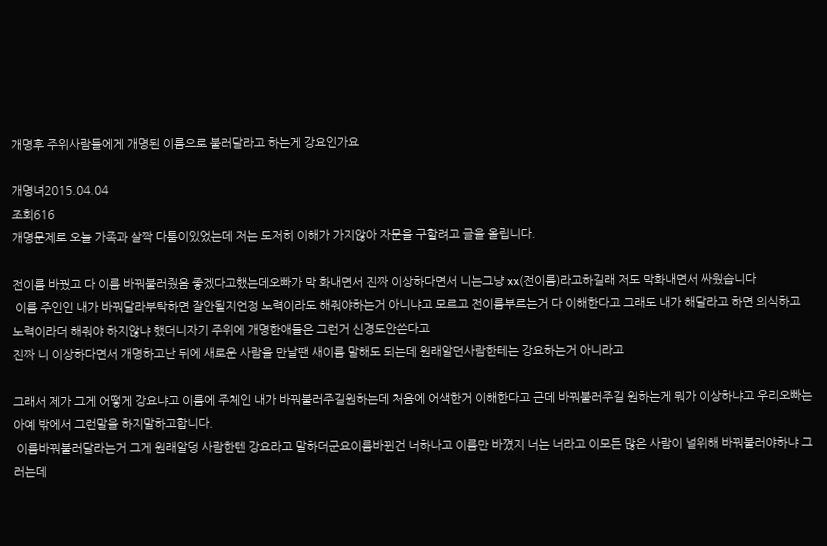개명후 주위사람들에게 개명된 이름으로 불러달라고 하는게 강요인가요

개명녀2015.04.04
조회616
개명문제로 오늘 가족과 살짝 다툼이있었는데 저는 도저히 이해가 가지않아 자문을 구할려고 글을 올립니다.

전이름 바꿨고 다 이름 바꿔불러줬음 좋겠다고했는데오빠가 막 화내면서 진짜 이상하다면서 니는그냥 xx(전이름)라고하길래 저도 막화내면서 싸웠습니다
 이름 주인인 내가 바꿔달라부탁하면 잘안될지언정 노력이라도 해줘야하는거 아니냐고 모르고 전이름부르는거 다 이해한다고 그래도 내가 해달라고 하면 의식하고 노력이라더 해줘야 하지않냐 했더니자기 주위에 개명한애들은 그런거 신경도안쓴다고
진짜 니 이상하다면서 개명하고난 뒤에 새로운 사람을 만날땐 새이름 말해도 되는데 원래알던사람한테는 강요하는거 아니라고

그래서 제가 그게 어떻게 강요냐고 이름에 주체인 내가 바꿔불러주길원하는데 처음에 어색한거 이해한다고 근데 바꿔불러주길 원하는게 뭐가 이상하냐고 우리오빠는 아예 밖에서 그런말을 하지말하고합니다.
 이름바꿔불러달라는거 그게 원래알덩 사람한텐 강요라고 말하더군요이름바뀐건 너하나고 이름만 바꼈지 너는 너라고 이모든 많은 사람이 널위해 바꿔불러야하냐 그러는데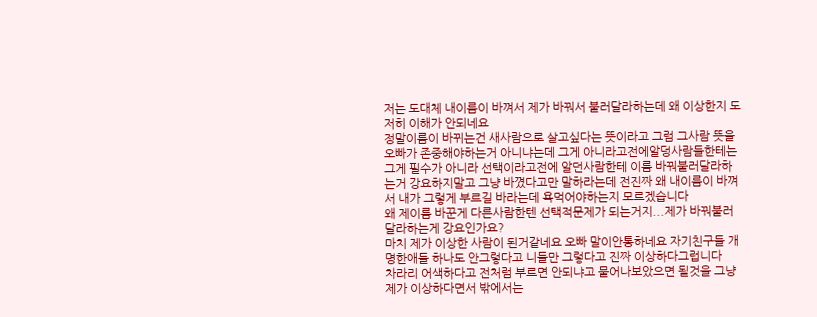저는 도대체 내이름이 바껴서 제가 바꿔서 불러달라하는데 왜 이상한지 도저히 이해가 안되네요
정말이름이 바뀌는건 새사람으로 살고싶다는 뜻이라고 그럼 그사람 뜻을 오빠가 존중해야하는거 아니냐는데 그게 아니라고전에알덩사람들한테는 그게 필수가 아니라 선택이라고전에 알던사람한테 이름 바꿔불러달라하는거 강요하지말고 그냥 바꼈다고만 말하라는데 전진짜 왜 내이름이 바껴서 내가 그렇게 부르길 바라는데 욕먹어야하는지 모르겠습니다
왜 제이름 바꾼게 다른사람한텐 선택적문제가 되는거지...제가 바꿔불러달라하는게 강요인가요?
마치 제가 이상한 사람이 된거같네요 오빠 말이안통하네요 자기친구들 개명한애들 하나도 안그렇다고 니들만 그렇다고 진짜 이상하다그럽니다
차라리 어색하다고 전처럼 부르면 안되냐고 물어나보았으면 될것을 그냥 제가 이상하다면서 밖에서는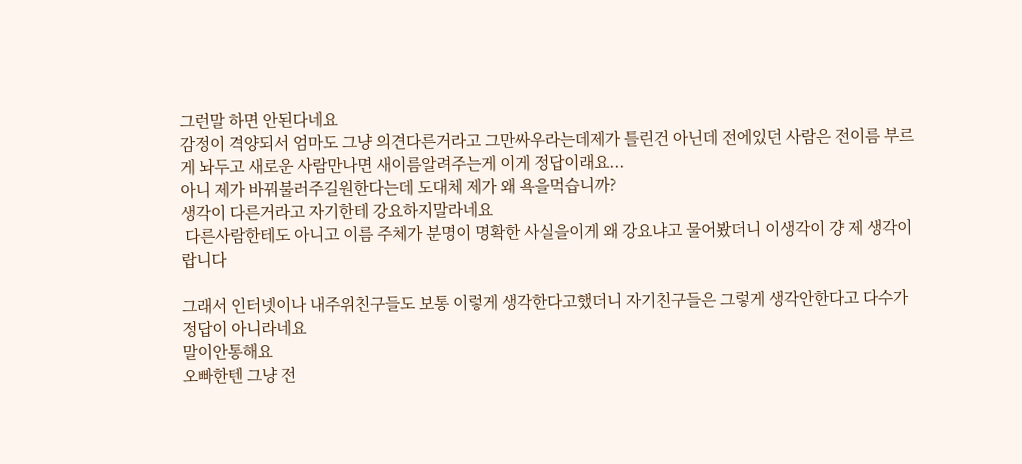그런말 하면 안된다네요
감정이 격양되서 엄마도 그냥 의견다른거라고 그만싸우라는데제가 틀린건 아닌데 전에있던 사람은 전이름 부르게 놔두고 새로운 사람만나면 새이름알려주는게 이게 정답이래요...
아니 제가 바꿔불러주길원한다는데 도대체 제가 왜 욕을먹습니까?
생각이 다른거라고 자기한테 강요하지말라네요
 다른사람한테도 아니고 이름 주체가 분명이 명확한 사실을이게 왜 강요냐고 물어봤더니 이생각이 걍 제 생각이랍니다

그래서 인터넷이나 내주위친구들도 보통 이렇게 생각한다고했더니 자기친구들은 그렇게 생각안한다고 다수가 정답이 아니라네요
말이안통해요
오빠한텐 그냥 전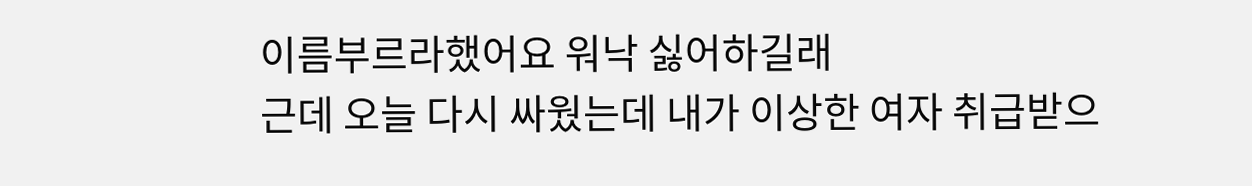이름부르라했어요 워낙 싫어하길래
근데 오늘 다시 싸웠는데 내가 이상한 여자 취급받으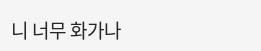니 너무 화가나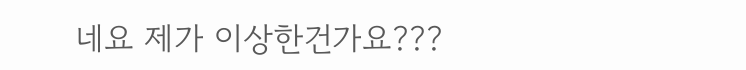네요 제가 이상한건가요???